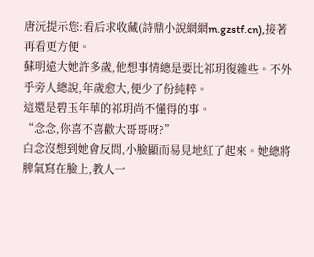唐沅提示您:看后求收藏(詩鼎小說網網m.gzstf.cn),接著再看更方便。
蘇明遠大她許多歲,他想事情總是要比祁玥復雜些。不外乎旁人總說,年歲愈大,便少了份純粹。
這還是碧玉年華的祁玥尚不懂得的事。
“念念,你喜不喜歡大哥哥呀?”
白念沒想到她會反問,小臉顯而易見地紅了起來。她總將脾氣寫在臉上,教人一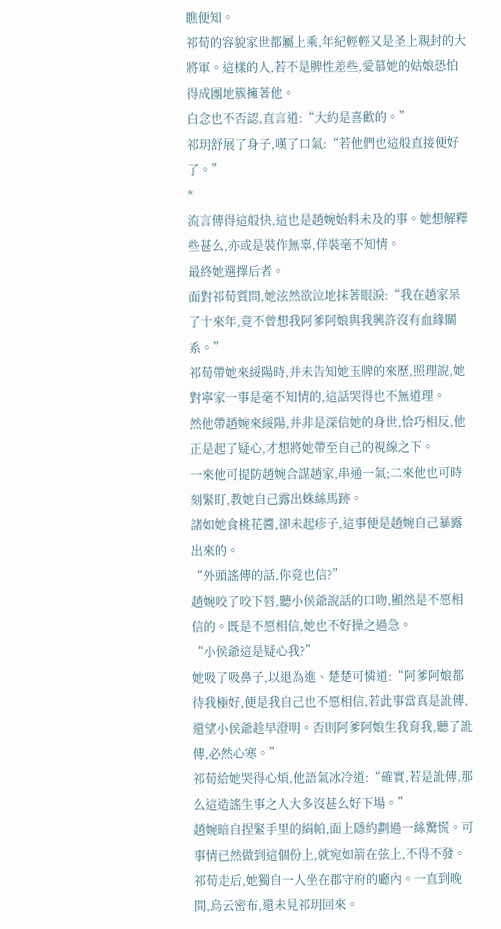瞧便知。
祁荀的容貌家世都屬上乘,年紀輕輕又是圣上親封的大將軍。這樣的人,若不是脾性差些,愛慕她的姑娘恐怕得成團地簇擁著他。
白念也不否認,直言道:“大約是喜歡的。”
祁玥舒展了身子,嘆了口氣:“若他們也這般直接便好了。”
*
流言傳得這般快,這也是趙婉始料未及的事。她想解釋些甚么,亦或是裝作無辜,佯裝毫不知情。
最終她選擇后者。
面對祁荀質問,她泫然欲泣地抹著眼淚:“我在趙家呆了十來年,竟不曾想我阿爹阿娘與我興許沒有血緣關系。”
祁荀帶她來綏陽時,并未告知她玉牌的來歷,照理說,她對寧家一事是毫不知情的,這話哭得也不無道理。
然他帶趙婉來綏陽,并非是深信她的身世,恰巧相反,他正是起了疑心,才想將她帶至自己的視線之下。
一來他可提防趙婉合謀趙家,串通一氣;二來他也可時刻緊盯,教她自己露出蛛絲馬跡。
諸如她食桃花醬,卻未起疹子,這事便是趙婉自己暴露出來的。
“外頭謠傳的話,你竟也信?”
趙婉咬了咬下唇,聽小侯爺說話的口吻,顯然是不愿相信的。既是不愿相信,她也不好操之過急。
“小侯爺這是疑心我?”
她吸了吸鼻子,以退為進、楚楚可憐道:“阿爹阿娘都待我極好,便是我自己也不愿相信,若此事當真是訛傳,還望小侯爺趁早澄明。否則阿爹阿娘生我育我,聽了訛傳,必然心寒。”
祁荀給她哭得心煩,他語氣冰冷道:“確實,若是訛傳,那么這造謠生事之人大多沒甚么好下場。”
趙婉暗自捏緊手里的絹帕,面上隱約劃過一絲驚慌。可事情已然做到這個份上,就宛如箭在弦上,不得不發。
祁荀走后,她獨自一人坐在郡守府的廳內。一直到晚間,烏云密布,還未見祁玥回來。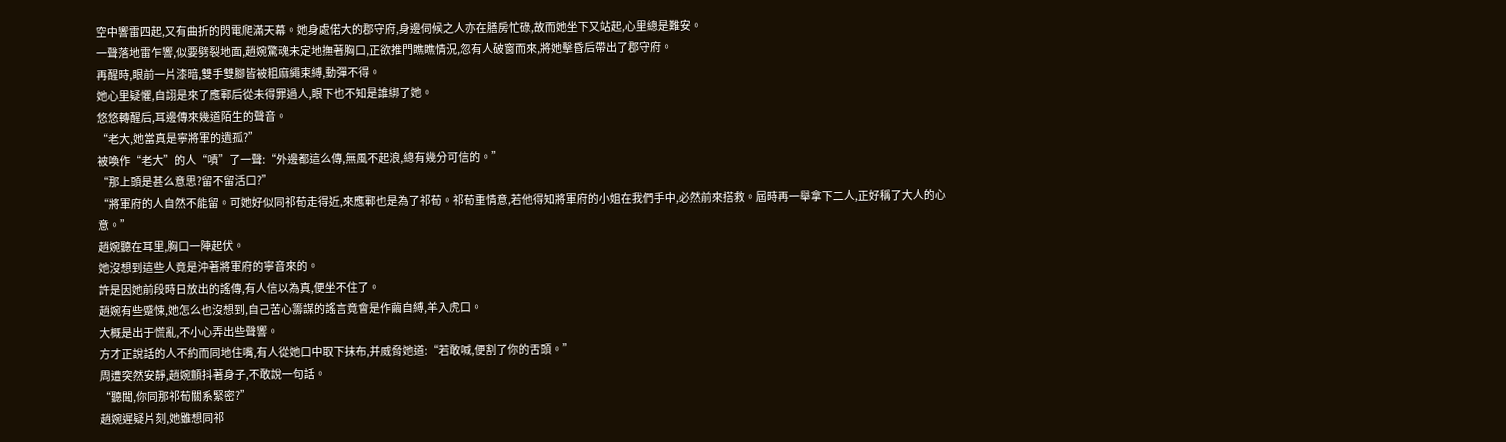空中響雷四起,又有曲折的閃電爬滿天幕。她身處偌大的郡守府,身邊伺候之人亦在膳房忙碌,故而她坐下又站起,心里總是難安。
一聲落地雷乍響,似要劈裂地面,趙婉驚魂未定地撫著胸口,正欲推門瞧瞧情況,忽有人破窗而來,將她擊昏后帶出了郡守府。
再醒時,眼前一片漆暗,雙手雙腳皆被粗麻繩束縛,動彈不得。
她心里疑懼,自詡是來了應鄆后從未得罪過人,眼下也不知是誰綁了她。
悠悠轉醒后,耳邊傳來幾道陌生的聲音。
“老大,她當真是寧將軍的遺孤?”
被喚作“老大”的人“嘖”了一聲:“外邊都這么傳,無風不起浪,總有幾分可信的。”
“那上頭是甚么意思?留不留活口?”
“將軍府的人自然不能留。可她好似同祁荀走得近,來應鄆也是為了祁荀。祁荀重情意,若他得知將軍府的小姐在我們手中,必然前來搭救。屆時再一舉拿下二人,正好稱了大人的心意。”
趙婉聽在耳里,胸口一陣起伏。
她沒想到這些人竟是沖著將軍府的寧音來的。
許是因她前段時日放出的謠傳,有人信以為真,便坐不住了。
趙婉有些蹙悚,她怎么也沒想到,自己苦心籌謀的謠言竟會是作繭自縛,羊入虎口。
大概是出于慌亂,不小心弄出些聲響。
方才正說話的人不約而同地住嘴,有人從她口中取下抹布,并威脅她道:“若敢喊,便割了你的舌頭。”
周遭突然安靜,趙婉顫抖著身子,不敢說一句話。
“聽聞,你同那祁荀關系緊密?”
趙婉遲疑片刻,她雖想同祁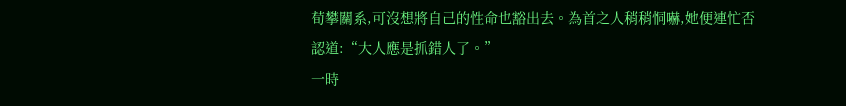荀攀關系,可沒想將自己的性命也豁出去。為首之人稍稍恫嚇,她便連忙否認道:“大人應是抓錯人了。”
一時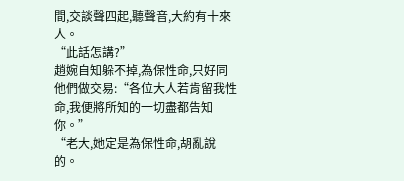間,交談聲四起,聽聲音,大約有十來人。
“此話怎講?”
趙婉自知躲不掉,為保性命,只好同他們做交易:“各位大人若肯留我性命,我便將所知的一切盡都告知你。”
“老大,她定是為保性命,胡亂說的。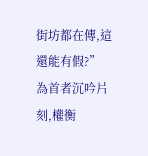街坊都在傳,這還能有假?”
為首者沉吟片刻,權衡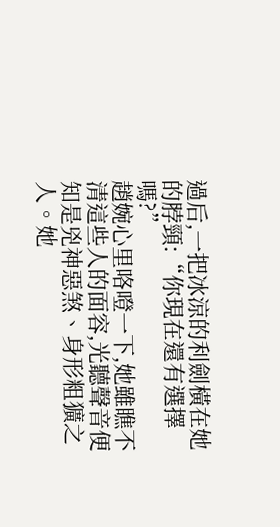過后,一把冰涼的利劍橫在她的脖頸:“你現在還有選擇嗎?”
趙婉心里咯噔一下,她雖瞧不清這些人的面容,光聽聲音便知是兇神惡煞、身形粗獷之人。她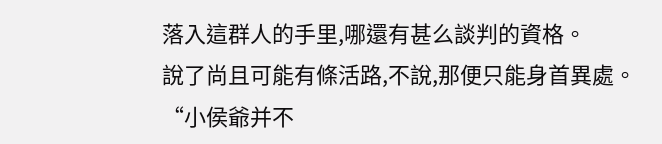落入這群人的手里,哪還有甚么談判的資格。
說了尚且可能有條活路,不說,那便只能身首異處。
“小侯爺并不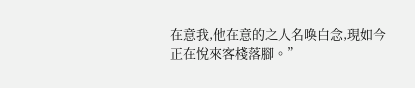在意我,他在意的之人名喚白念,現如今正在悅來客棧落腳。”